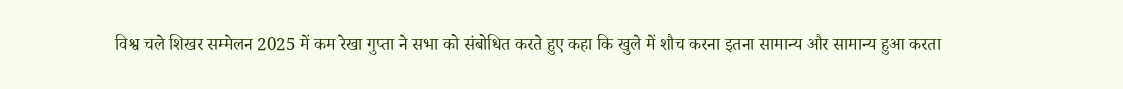विश्व चले शिखर सम्मेलन 2025 में कम रेखा गुप्ता ने सभा को संबोधित करते हुए कहा कि खुले में शौच करना इतना सामान्य और सामान्य हुआ करता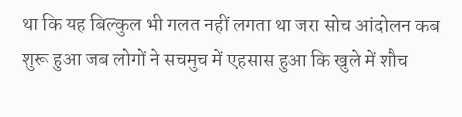था कि यह बिल्कुल भी गलत नहीं लगता था जरा सोच आंदोलन कब शुरू हुआ जब लोगों ने सचमुच में एहसास हुआ कि खुले में शौच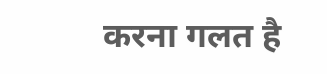करना गलत है